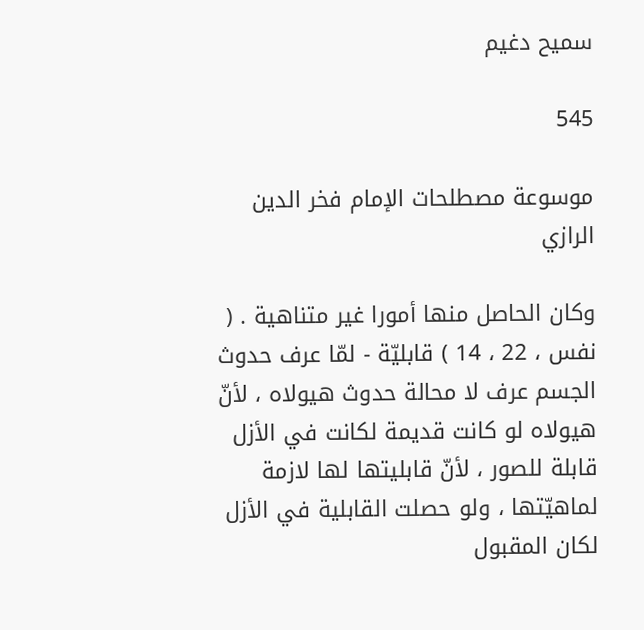سميح دغيم

545

موسوعة مصطلحات الإمام فخر الدين الرازي

وكان الحاصل منها أمورا غير متناهية . ( نفس ، 22 ، 14 ) قابليّة - لمّا عرف حدوث الجسم عرف لا محالة حدوث هيولاه ، لأنّ هيولاه لو كانت قديمة لكانت في الأزل قابلة للصور ، لأنّ قابليتها لها لازمة لماهيّتها ، ولو حصلت القابلية في الأزل لكان المقبول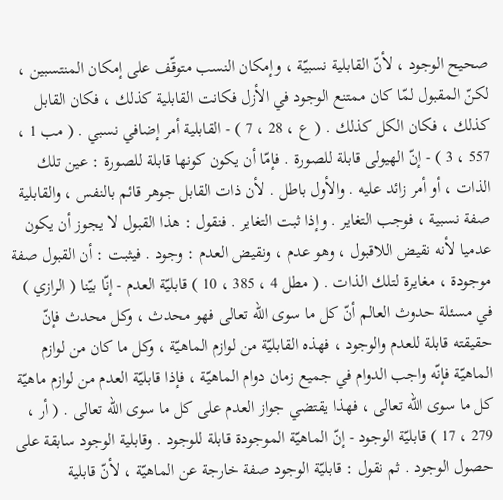صحيح الوجود ، لأنّ القابلية نسبيّة ، وإمكان النسب متوقّف على إمكان المنتسبين ، لكنّ المقبول لمّا كان ممتنع الوجود في الأزل فكانت القابلية كذلك ، فكان القابل كذلك ، فكان الكل كذلك . ( ع ، 28 ، 7 ) - القابلية أمر إضافي نسبي . ( مب 1 ، 557 ، 3 ) - إنّ الهيولى قابلة للصورة . فإمّا أن يكون كونها قابلة للصورة : عين تلك الذات ، أو أمر زائد عليه . والأول باطل . لأن ذات القابل جوهر قائم بالنفس ، والقابلية صفة نسبية ، فوجب التغاير . وإذا ثبت التغاير . فنقول : هذا القبول لا يجوز أن يكون عدميا لأنه نقيض اللاقبول ، وهو عدم ، ونقيض العدم : وجود . فيثبت : أن القبول صفة موجودة ، مغايرة لتلك الذات . ( مطل 4 ، 385 ، 10 ) قابليّة العدم - إنّا بيّنا ( الرازي ) في مسئلة حدوث العالم أنّ كل ما سوى اللّه تعالى فهو محدث ، وكل محدث فإنّ حقيقته قابلة للعدم والوجود ، فهذه القابليّة من لوازم الماهيّة ، وكل ما كان من لوازم الماهيّة فإنّه واجب الدوام في جميع زمان دوام الماهيّة ، فإذا قابليّة العدم من لوازم ماهيّة كل ما سوى اللّه تعالى ، فهذا يقتضي جواز العدم على كل ما سوى اللّه تعالى . ( أر ، 279 ، 17 ) قابليّة الوجود - إنّ الماهيّة الموجودة قابلة للوجود . وقابلية الوجود سابقة على حصول الوجود . ثم نقول : قابليّة الوجود صفة خارجة عن الماهيّة ، لأنّ قابلية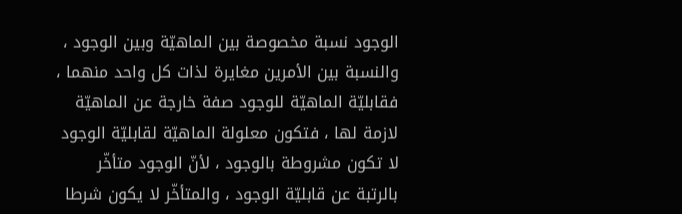الوجود نسبة مخصوصة بين الماهيّة وبين الوجود ، والنسبة بين الأمرين مغايرة لذات كل واحد منهما ، فقابليّة الماهيّة للوجود صفة خارجة عن الماهيّة لازمة لها ، فتكون معلولة الماهيّة لقابليّة الوجود لا تكون مشروطة بالوجود ، لأنّ الوجود متأخّر بالرتبة عن قابليّة الوجود ، والمتأخّر لا يكون شرطا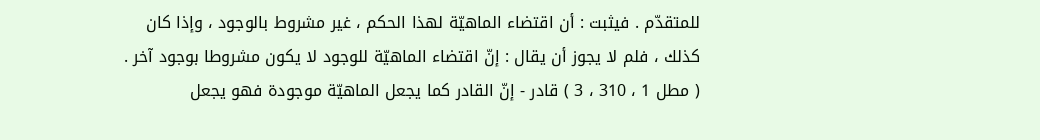للمتقدّم . فيثبت : أن اقتضاء الماهيّة لهذا الحكم ، غير مشروط بالوجود ، وإذا كان كذلك ، فلم لا يجوز أن يقال : إنّ اقتضاء الماهيّة للوجود لا يكون مشروطا بوجود آخر . ( مطل 1 ، 310 ، 3 ) قادر - إنّ القادر كما يجعل الماهيّة موجودة فهو يجعل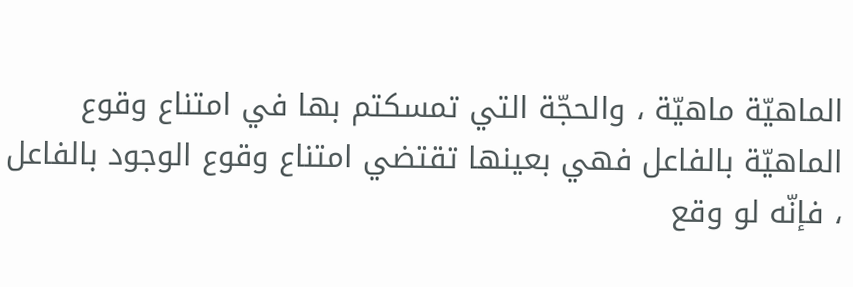الماهيّة ماهيّة ، والحجّة التي تمسكتم بها في امتناع وقوع الماهيّة بالفاعل فهي بعينها تقتضي امتناع وقوع الوجود بالفاعل ، فإنّه لو وقع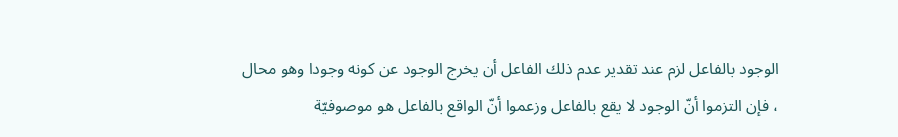الوجود بالفاعل لزم عند تقدير عدم ذلك الفاعل أن يخرج الوجود عن كونه وجودا وهو محال ، فإن التزموا أنّ الوجود لا يقع بالفاعل وزعموا أنّ الواقع بالفاعل هو موصوفيّة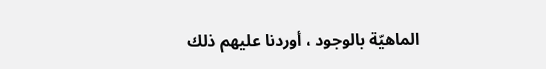الماهيّة بالوجود ، أوردنا عليهم ذلك